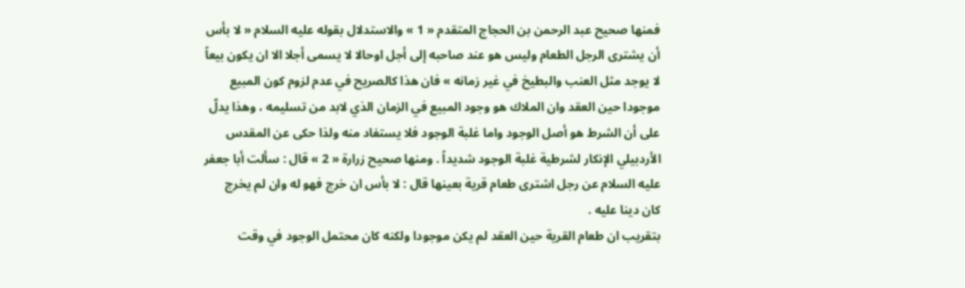فمنها صحيح عبد الرحمن بن الحجاج المتقدم « 1 » والاستدلال بقوله عليه السلام « لا بأس أن يشترى الرجل الطعام وليس هو عند صاحبه إلى أجل اوحالا لا يسمى أجلا الا ان يكون بيعاً لا يوجد مثل العنب والبطيخ في غير زمانه » فان هذا كالصريح في عدم لزوم كون المبيع موجودا حين العقد وان الملاك هو وجود المبيع في الزمان الذي لابد من تسليمه ، وهذا يدلّ على أن الشرط هو أصل الوجود واما غلبة الوجود فلا يستفاد منه ولذا حكى عن المقدس الأردبيلي الإنكار لشرطية غلبة الوجود شديداً . ومنها صحيح زرارة « 2 » قال : سألت أبا جعفر عليه السلام عن رجل اشترى طعام قرية بعينها قال : لا بأس ان خرج فهو له وان لم يخرج كان دينا عليه .
بتقريب ان طعام القرية حين العقد لم يكن موجودا ولكنه كان محتمل الوجود في وقت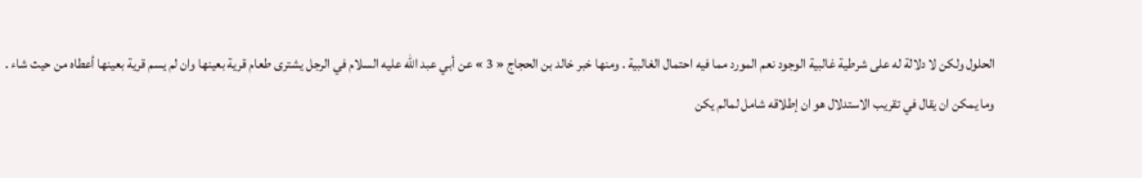الحلول ولكن لا دلالة له على شرطية غالبية الوجود نعم المورد مما فيه احتمال الغالبية . ومنها خبر خالد بن الحجاج « 3 » عن أبي عبد الله عليه السلام في الرجل يشترى طعام قرية بعينها وان لم يسم قرية بعينها أعطاه من حيث شاء .
وما يمكن ان يقال في تقريب الاستدلال هو ان إطلاقه شامل لمالم يكن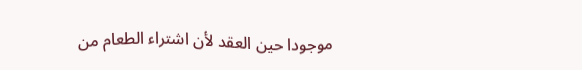موجودا حين العقد لأن اشتراء الطعام من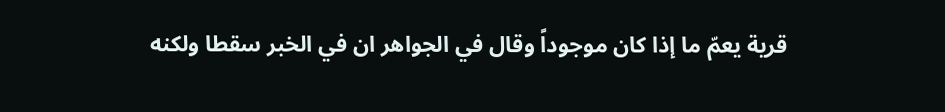قرية يعمّ ما إذا كان موجوداً وقال في الجواهر ان في الخبر سقطا ولكنه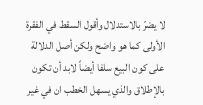لا يضرّ بالاستدلال وأقول السقط في الفقرة الأولى كما هو واضح ولكن أصل الدلالة على كون البيع سلفا أيضاً لابد أن تكون بالإطلاق والذي يسهل الخطب ان في غير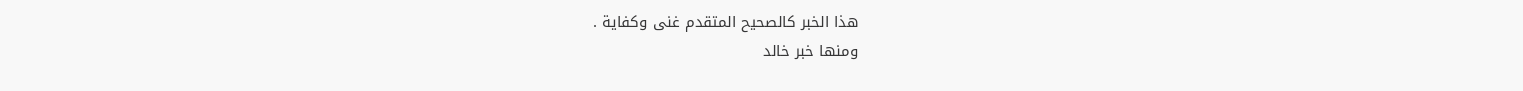هذا الخبر كالصحيح المتقدم غنى وكفاية .
ومنها خبر خالد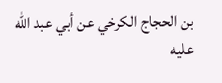بن الحجاج الكرخي عن أبي عبد الله عليه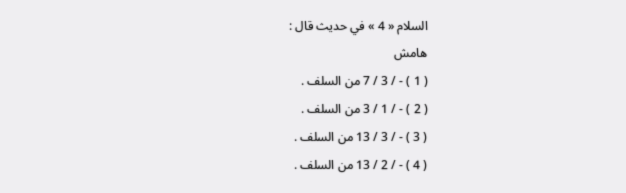السلام « 4 » في حديث قال :
هامش
( 1 ) - / 3 / 7 من السلف .
( 2 ) - / 1 / 3 من السلف .
( 3 ) - / 3 / 13 من السلف .
( 4 ) - / 2 / 13 من السلف .